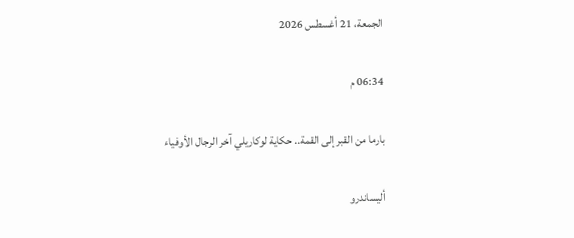الجمعة، 21 أغسطس 2026

06:34 م

بارما من القبر إلى القمة.. حكاية لوكاريلي آخر الرجال الأوفياء

أليساندرو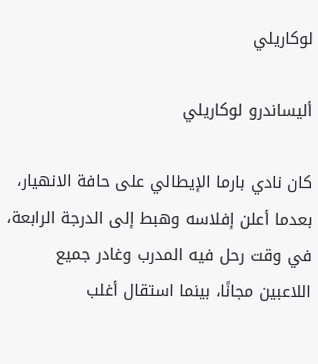لوكاريلي

أليساندرو لوكاريلي

كان نادي بارما الإيطالي على حافة الانهيار، بعدما أعلن إفلاسه وهبط إلى الدرجة الرابعة، في وقت رحل فيه المدرب وغادر جميع اللاعبين مجانًا، بينما استقال أغلب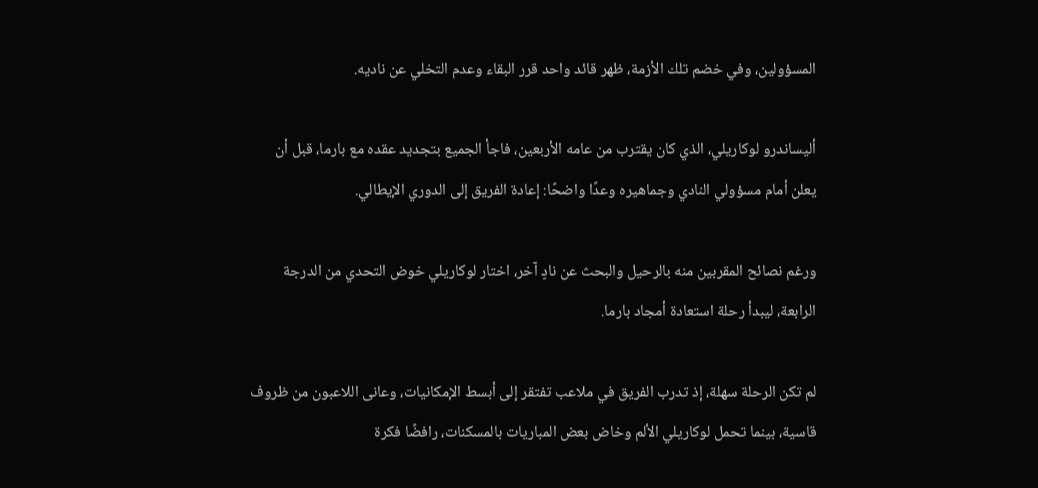المسؤولين، وفي خضم تلك الأزمة، ظهر قائد واحد قرر البقاء وعدم التخلي عن ناديه.

أليساندرو لوكاريلي، الذي كان يقترب من عامه الأربعين، فاجأ الجميع بتجديد عقده مع بارما، قبل أن يعلن أمام مسؤولي النادي وجماهيره وعدًا واضحًا: إعادة الفريق إلى الدوري الإيطالي.

ورغم نصائح المقربين منه بالرحيل والبحث عن نادٍ آخر، اختار لوكاريلي خوض التحدي من الدرجة الرابعة، ليبدأ رحلة استعادة أمجاد بارما.

لم تكن الرحلة سهلة، إذ تدرب الفريق في ملاعب تفتقر إلى أبسط الإمكانيات، وعانى اللاعبون من ظروف قاسية، بينما تحمل لوكاريلي الألم وخاض بعض المباريات بالمسكنات، رافضًا فكرة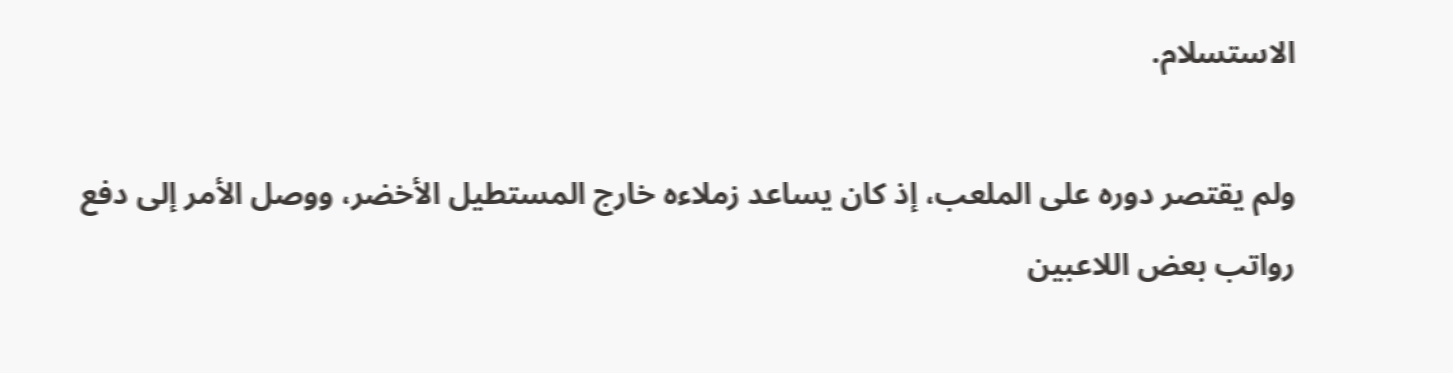الاستسلام.

ولم يقتصر دوره على الملعب، إذ كان يساعد زملاءه خارج المستطيل الأخضر، ووصل الأمر إلى دفع رواتب بعض اللاعبين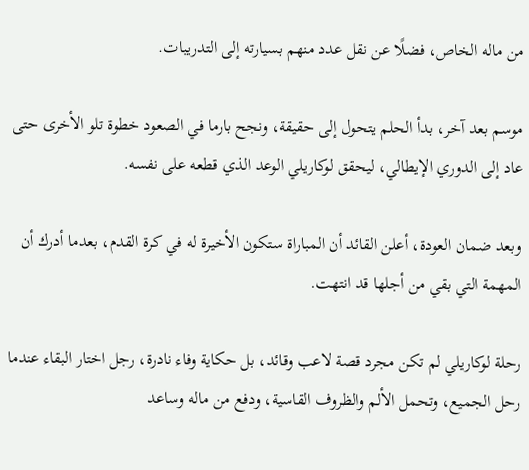من ماله الخاص، فضلًا عن نقل عدد منهم بسيارته إلى التدريبات.

موسم بعد آخر، بدأ الحلم يتحول إلى حقيقة، ونجح بارما في الصعود خطوة تلو الأخرى حتى عاد إلى الدوري الإيطالي، ليحقق لوكاريلي الوعد الذي قطعه على نفسه.

وبعد ضمان العودة، أعلن القائد أن المباراة ستكون الأخيرة له في كرة القدم، بعدما أدرك أن المهمة التي بقي من أجلها قد انتهت.

رحلة لوكاريلي لم تكن مجرد قصة لاعب وقائد، بل حكاية وفاء نادرة، رجل اختار البقاء عندما رحل الجميع، وتحمل الألم والظروف القاسية، ودفع من ماله وساعد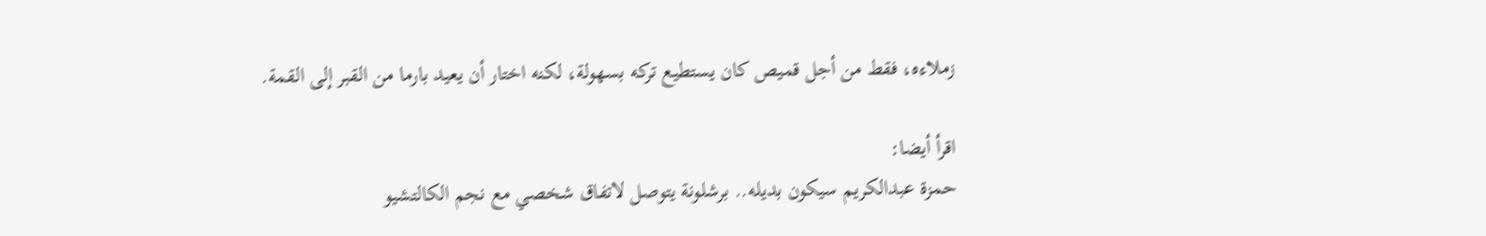زملاءه، فقط من أجل قميص كان يستطيع تركه بسهولة، لكنه اختار أن يعيد بارما من القبر إلى القمة.

اقرأ أيضا:
حمزة عبدالكريم سيكون بديله.. برشلونة يتوصل لاتفاق شخصي مع نجم الكالتشيو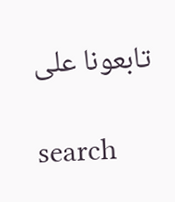تابعونا على

search